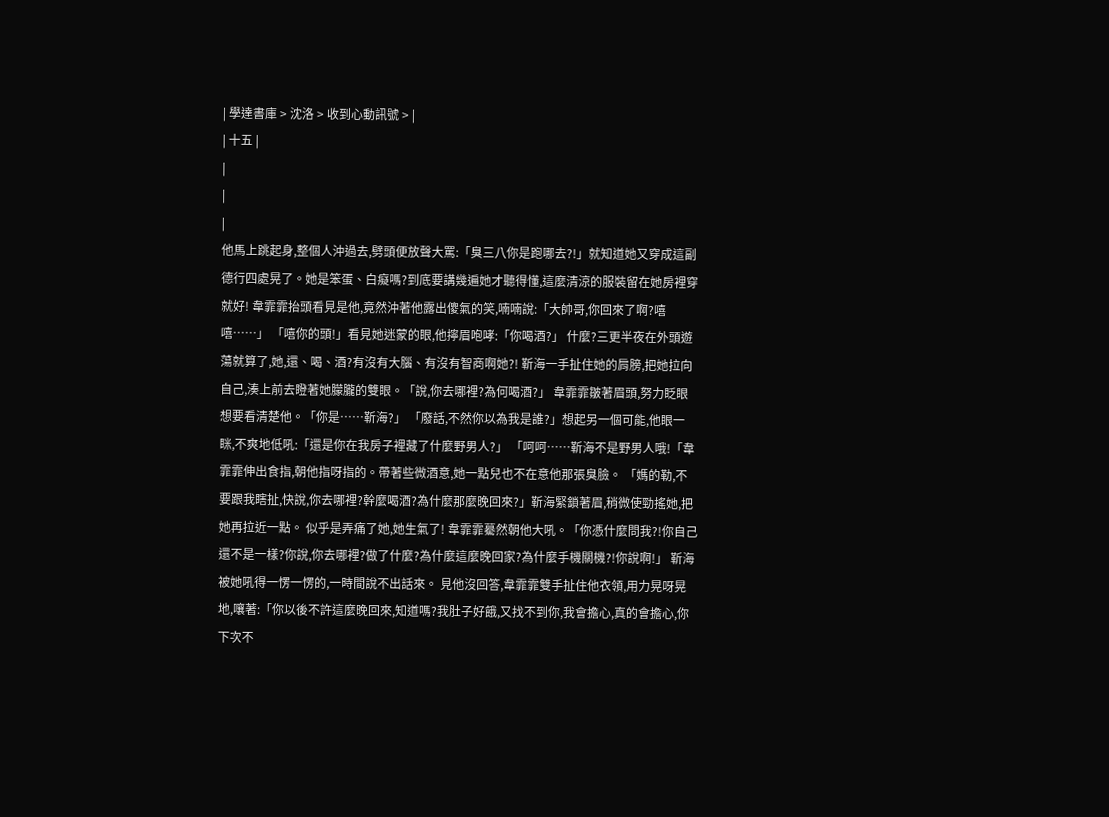| 學達書庫 > 沈洛 > 收到心動訊號 > |
| 十五 |
|
|
|
他馬上跳起身,整個人沖過去,劈頭便放聲大罵:「臭三八你是跑哪去?!」就知道她又穿成這副德行四處晃了。她是笨蛋、白癡嗎?到底要講幾遍她才聽得懂,這麼清涼的服裝留在她房裡穿就好! 韋霏霏抬頭看見是他,竟然沖著他露出傻氣的笑,喃喃說:「大帥哥,你回來了啊?嘻嘻……」 「嘻你的頭!」看見她迷蒙的眼,他擰眉咆哮:「你喝酒?」 什麼?三更半夜在外頭遊蕩就算了,她,還、喝、酒?有沒有大腦、有沒有智商啊她?! 靳海一手扯住她的肩膀,把她拉向自己,湊上前去瞪著她朦朧的雙眼。「說,你去哪裡?為何喝酒?」 韋霏霏皺著眉頭,努力眨眼想要看清楚他。「你是……靳海?」 「廢話,不然你以為我是誰?」想起另一個可能,他眼一眯,不爽地低吼:「還是你在我房子裡藏了什麼野男人?」 「呵呵……靳海不是野男人哦!「韋霏霏伸出食指,朝他指呀指的。帶著些微酒意,她一點兒也不在意他那張臭臉。 「媽的勒,不要跟我瞎扯,快說,你去哪裡?幹麼喝酒?為什麼那麼晚回來?」靳海緊鎖著眉,稍微使勁搖她,把她再拉近一點。 似乎是弄痛了她,她生氣了! 韋霏霏驀然朝他大吼。「你憑什麼問我?!你自己還不是一樣?你說,你去哪裡?做了什麼?為什麼這麼晚回家?為什麼手機關機?!你說啊!」 靳海被她吼得一愣一愣的,一時間說不出話來。 見他沒回答,韋霏霏雙手扯住他衣領,用力晃呀晃地,嚷著:「你以後不許這麼晚回來,知道嗎?我肚子好餓,又找不到你,我會擔心,真的會擔心,你下次不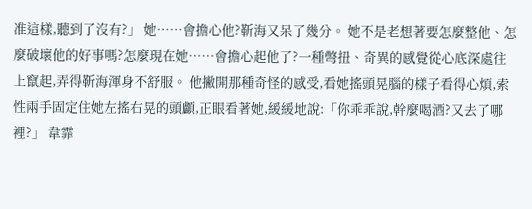准這樣,聽到了沒有?」 她……會擔心他?靳海又呆了幾分。 她不是老想著要怎麼整他、怎麼破壞他的好事嗎?怎麼現在她……會擔心起他了?一種彆扭、奇異的感覺從心底深處往上竄起,弄得靳海渾身不舒服。 他撇開那種奇怪的感受,看她搖頭晃腦的樣子看得心煩,索性兩手固定住她左搖右晃的頭顱,正眼看著她,緩緩地說:「你乖乖說,幹麼喝酒?又去了哪裡?」 韋霏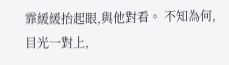霏緩緩抬起眼,與他對看。 不知為何,目光一對上,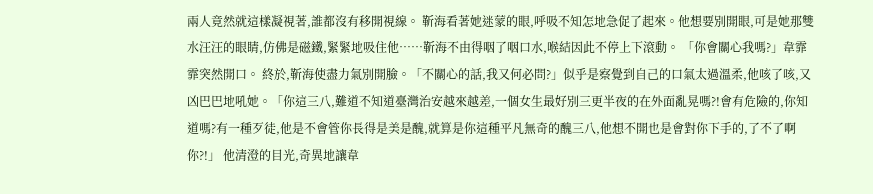兩人竟然就這樣凝視著,誰都沒有移開視線。 靳海看著她迷蒙的眼,呼吸不知怎地急促了起來。他想要別開眼,可是她那雙水汪汪的眼睛,仿佛是磁鐵,緊緊地吸住他……靳海不由得咽了咽口水,喉結因此不停上下滾動。 「你會關心我嗎?」韋霏霏突然開口。 終於,靳海使盡力氣別開臉。「不關心的話,我又何必問?」似乎是察覺到自己的口氣太過溫柔,他咳了咳,又凶巴巴地吼她。「你這三八,難道不知道臺灣治安越來越差,一個女生最好別三更半夜的在外面亂晃嗎?!會有危險的,你知道嗎?有一種歹徒,他是不會管你長得是美是醜,就算是你這種平凡無奇的醜三八,他想不開也是會對你下手的,了不了啊你?!」 他清澄的目光,奇異地讓韋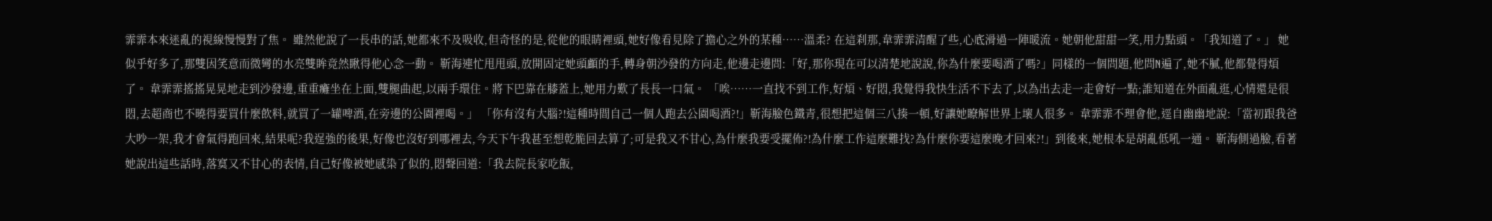霏霏本來迷亂的視線慢慢對了焦。 雖然他說了一長串的話,她都來不及吸收,但奇怪的是,從他的眼睛裡頭,她好像看見除了擔心之外的某種……溫柔? 在這刹那,韋霏霏清醒了些,心底滑過一陣暖流。她朝他甜甜一笑,用力點頭。「我知道了。」 她似乎好多了,那雙因笑意而微彎的水亮雙眸竟然瞅得他心念一動。 靳海連忙甩甩頭,放開固定她頭顱的手,轉身朝沙發的方向走,他邊走邊問:「好,那你現在可以清楚地說說,你為什麼要喝酒了嗎?」同樣的一個問題,他問N遍了,她不膩,他都覺得煩了。 韋霏霏搖搖晃晃地走到沙發邊,重重癱坐在上面,雙腿曲起,以兩手環住。將下巴靠在膝蓋上,她用力歎了長長一口氣。 「唉……一直找不到工作,好煩、好悶,我覺得我快生活不下去了,以為出去走一走會好一點;誰知道在外面亂逛,心情還是很悶,去超商也不曉得要買什麼飲料,就買了一罐啤酒,在旁邊的公園裡喝。」 「你有沒有大腦?!這種時間自己一個人跑去公園喝酒?!」靳海臉色鐵青,很想把這個三八揍一頓,好讓她瞭解世界上壞人很多。 韋霏霏不理會他,逕自幽幽地說:「當初跟我爸大吵一架,我才會氣得跑回來,結果呢?我逞強的後果,好像也沒好到哪裡去,今天下午我甚至想乾脆回去算了;可是我又不甘心,為什麼我要受擺佈?!為什麼工作這麼難找?為什麼你要這麼晚才回來?!」到後來,她根本是胡亂低吼一通。 靳海側過臉,看著她說出這些話時,落寞又不甘心的表情,自己好像被她感染了似的,悶聲回道:「我去院長家吃飯,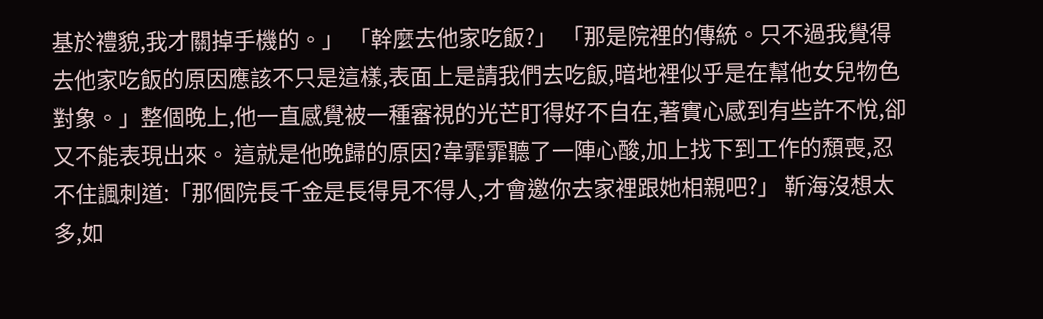基於禮貌,我才關掉手機的。」 「幹麼去他家吃飯?」 「那是院裡的傳統。只不過我覺得去他家吃飯的原因應該不只是這樣,表面上是請我們去吃飯,暗地裡似乎是在幫他女兒物色對象。」整個晚上,他一直感覺被一種審視的光芒盯得好不自在,著實心感到有些許不悅,卻又不能表現出來。 這就是他晚歸的原因?韋霏霏聽了一陣心酸,加上找下到工作的頹喪,忍不住諷刺道:「那個院長千金是長得見不得人,才會邀你去家裡跟她相親吧?」 靳海沒想太多,如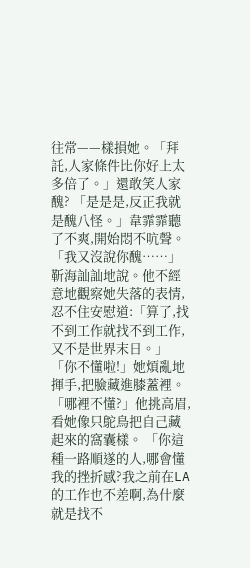往常——樣損她。「拜託,人家條件比你好上太多倍了。」還敢笑人家醜? 「是是是,反正我就是醜八怪。」韋霏霏聽了不爽,開始悶不吭聲。 「我又沒說你醜……」靳海訕訕地說。他不經意地觀察她失落的表情,忍不住安慰道:「算了,找不到工作就找不到工作,又不是世界末日。」 「你不懂啦!」她煩亂地揮手,把臉藏進膝蓋裡。 「哪裡不懂?」他挑高眉,看她像只鴕鳥把自己藏起來的窩囊樣。 「你這種一路順遂的人,哪會懂我的挫折感?我之前在LA的工作也不差啊,為什麼就是找不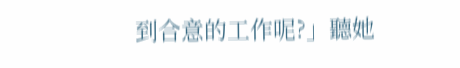到合意的工作呢?」聽她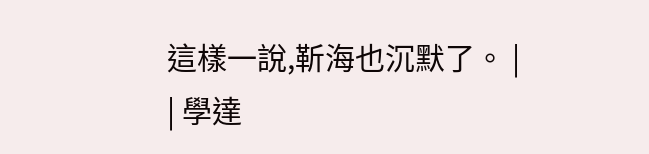這樣一說,靳海也沉默了。 |
| 學達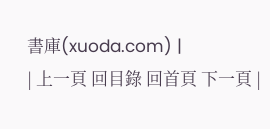書庫(xuoda.com) |
| 上一頁 回目錄 回首頁 下一頁 |